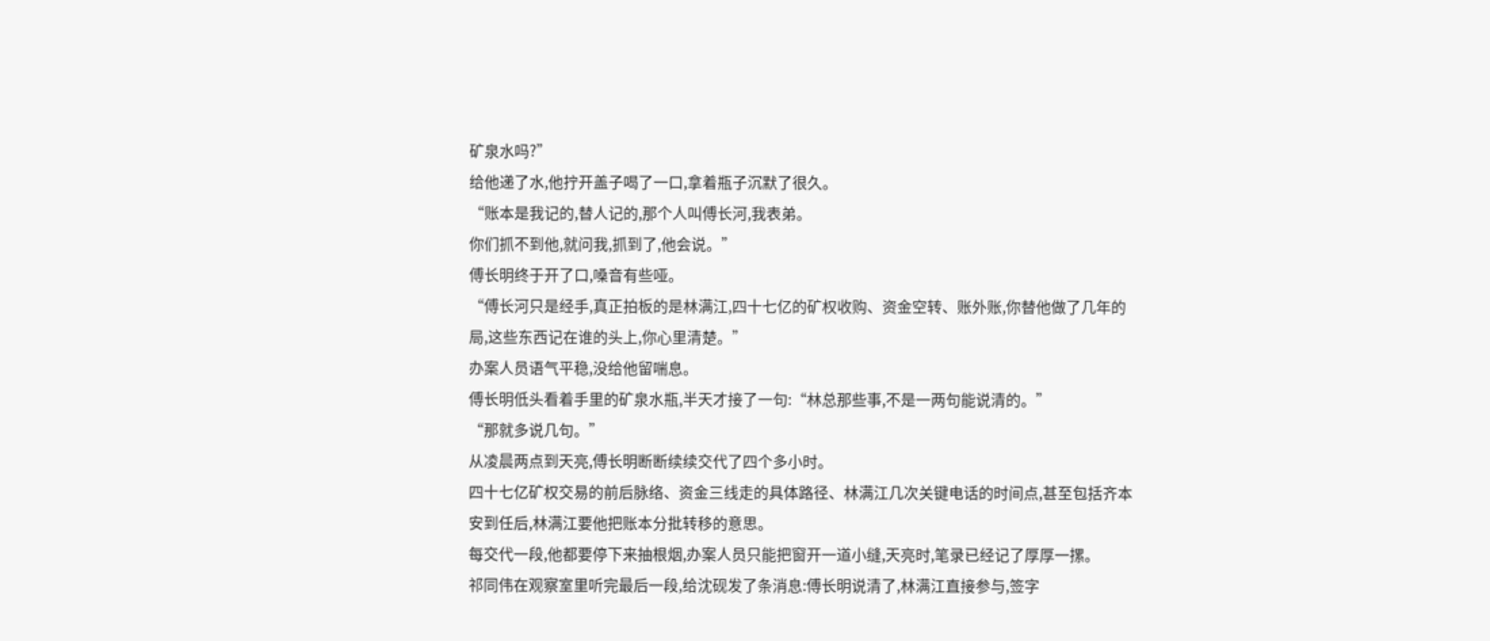矿泉水吗?”
给他递了水,他拧开盖子喝了一口,拿着瓶子沉默了很久。
“账本是我记的,替人记的,那个人叫傅长河,我表弟。
你们抓不到他,就问我,抓到了,他会说。”
傅长明终于开了口,嗓音有些哑。
“傅长河只是经手,真正拍板的是林满江,四十七亿的矿权收购、资金空转、账外账,你替他做了几年的局,这些东西记在谁的头上,你心里清楚。”
办案人员语气平稳,没给他留喘息。
傅长明低头看着手里的矿泉水瓶,半天才接了一句:“林总那些事,不是一两句能说清的。”
“那就多说几句。”
从凌晨两点到天亮,傅长明断断续续交代了四个多小时。
四十七亿矿权交易的前后脉络、资金三线走的具体路径、林满江几次关键电话的时间点,甚至包括齐本安到任后,林满江要他把账本分批转移的意思。
每交代一段,他都要停下来抽根烟,办案人员只能把窗开一道小缝,天亮时,笔录已经记了厚厚一摞。
祁同伟在观察室里听完最后一段,给沈砚发了条消息:傅长明说清了,林满江直接参与,签字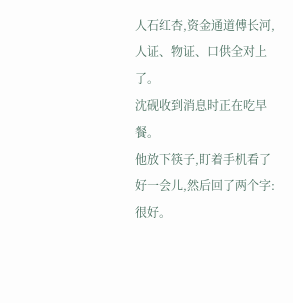人石红杏,资金通道傅长河,人证、物证、口供全对上了。
沈砚收到消息时正在吃早餐。
他放下筷子,盯着手机看了好一会儿,然后回了两个字:很好。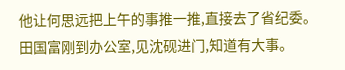他让何思远把上午的事推一推,直接去了省纪委。
田国富刚到办公室,见沈砚进门,知道有大事。